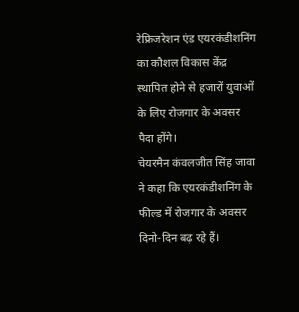रेफ्रिजरेशन एंड एयरकंडीशनिंग का कौशल विकास केंद्र स्थापित होने से हजारों युवाओं के लिए रोजगार के अवसर पैदा होंगे।
चेयरमैन कंवलजीत सिंह जावा ने कहा कि एयरकंडीशनिंग के फील्ड में रोजगार के अवसर दिनो-दिन बढ़ रहे हैं।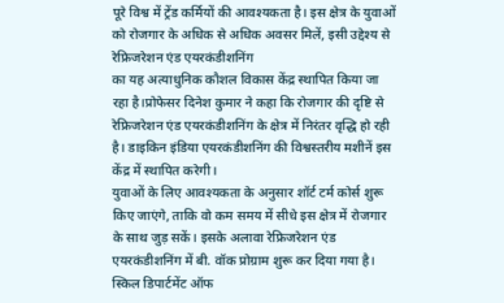पूरे विश्व में ट्रेंड कर्मियों की आवश्यकता है। इस क्षेत्र के युवाओं को रोजगार के अधिक से अधिक अवसर मिलें, इसी उद्देश्य से रेफ्रिजरेशन एंड एयरकंडीशनिंग
का यह अत्याधुनिक कौशल विकास केंद्र स्थापित किया जा रहा है।प्रोफेसर दिनेश कुमार ने कहा कि रोजगार की दृष्टि से रेफ्रिजरेशन एंड एयरकंडीशनिंग के क्षेत्र में निरंतर वृद्धि हो रही है। डाइकिन इंडिया एयरकंडीशनिंग की विश्वस्तरीय मशीनें इस केंद्र में स्थापित करेगी।
युवाओं के लिए आवश्यकता के अनुसार शॉर्ट टर्म कोर्स शुरू किए जाएंगे, ताकि वो कम समय में सीधे इस क्षेत्र में रोजगार के साथ जुड़ सकें। इसके अलावा रेफ्रिजरेशन एंड एयरकंडीशनिंग में बी. वॉक प्रोग्राम शुरू कर दिया गया है। स्किल डिपार्टमेंट ऑफ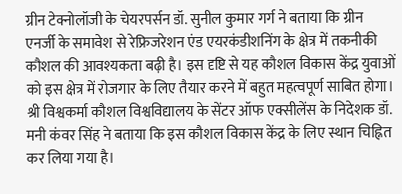ग्रीन टेक्नोलॉजी के चेयरपर्सन डॉ. सुनील कुमार गर्ग ने बताया कि ग्रीन एनर्जी के समावेश से रेफ्रिजरेशन एंड एयरकंडीशनिंग के क्षेत्र में तकनीकी कौशल की आवश्यकता बढ़ी है। इस दृष्टि से यह कौशल विकास केंद्र युवाओं को इस क्षेत्र में रोजगार के लिए तैयार करने में बहुत महत्वपूर्ण साबित होगा। श्री विश्वकर्मा कौशल विश्वविद्यालय के सेंटर ऑफ एक्सीलेंस के निदेशक डॉ. मनी कंवर सिंह ने बताया कि इस कौशल विकास केंद्र के लिए स्थान चिह्नित कर लिया गया है।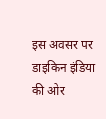इस अवसर पर डाइकिन इंडिया की ओर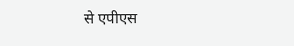से एपीएस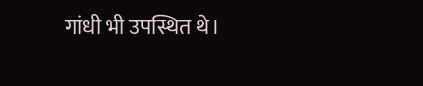गांधी भी उपस्थित थे।